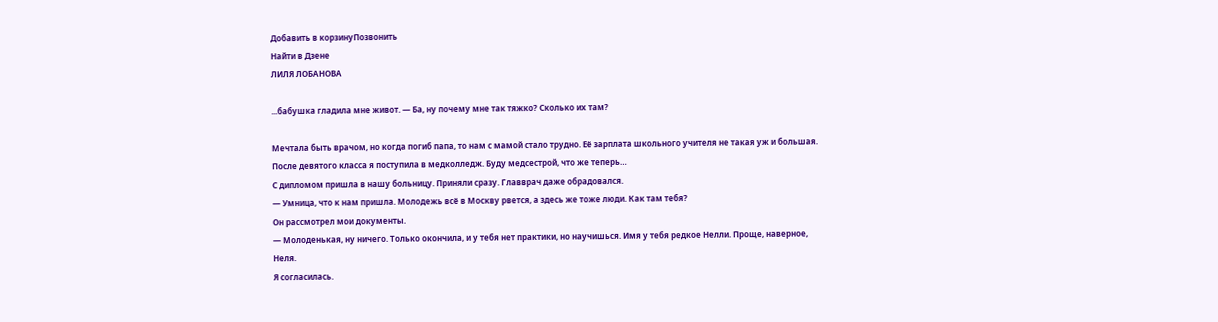Добавить в корзинуПозвонить
Найти в Дзене
ЛИЛЯ ЛОБАНОВА

...бабушка гладила мне живот. — Ба, ну почему мне так тяжко? Сколько их там?

Мечтала быть врачом, но когда погиб папа, то нам с мамой стало трудно. Её зарплата школьного учителя не такая уж и большая. После девятого класса я поступила в медколледж. Буду медсестрой, что же теперь…
С дипломом пришла в нашу больницу. Приняли сразу. Главврач даже обрадовался.
— Умница, что к нам пришла. Молодежь всё в Москву рвется, а здесь же тоже люди. Как там тебя?
Он рассмотрел мои документы.
— Молоденькая, ну ничего. Только окончила, и у тебя нет практики, но научишься. Имя у тебя редкое Нелли. Проще, наверное, Неля.
Я согласилась.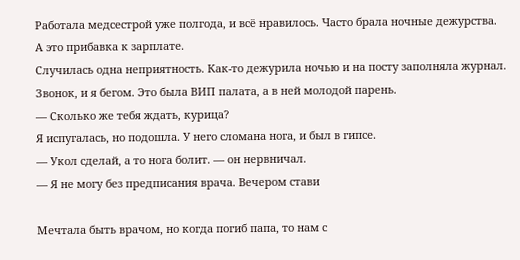Работала медсестрой уже полгода, и всё нравилось. Часто брала ночные дежурства. А это прибавка к зарплате.
Случилась одна неприятность. Как-то дежурила ночью и на посту заполняла журнал. Звонок, и я бегом. Это была ВИП палата, а в ней молодой парень.
— Сколько же тебя ждать, курица?
Я испугалась, но подошла. У него сломана нога, и был в гипсе.
— Укол сделай, а то нога болит. — он нервничал.
— Я не могу без предписания врача. Вечером стави

Мечтала быть врачом, но когда погиб папа, то нам с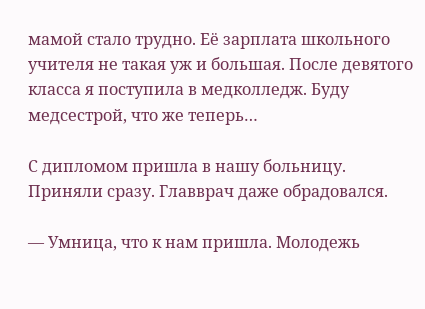мамой стало трудно. Её зарплата школьного учителя не такая уж и большая. После девятого класса я поступила в медколледж. Буду медсестрой, что же теперь…

С дипломом пришла в нашу больницу. Приняли сразу. Главврач даже обрадовался.

— Умница, что к нам пришла. Молодежь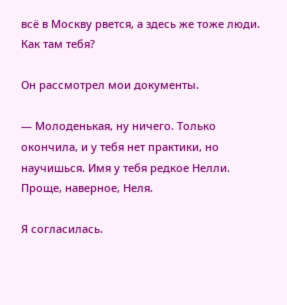всё в Москву рвется, а здесь же тоже люди. Как там тебя?

Он рассмотрел мои документы.

— Молоденькая, ну ничего. Только окончила, и у тебя нет практики, но научишься. Имя у тебя редкое Нелли. Проще, наверное, Неля.

Я согласилась.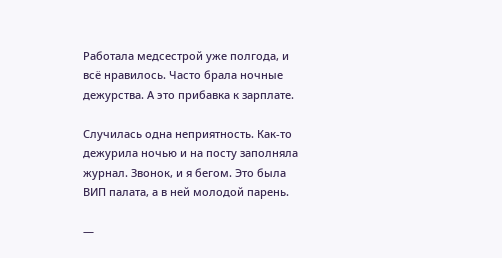Работала медсестрой уже полгода, и всё нравилось. Часто брала ночные дежурства. А это прибавка к зарплате.

Случилась одна неприятность. Как-то дежурила ночью и на посту заполняла журнал. Звонок, и я бегом. Это была ВИП палата, а в ней молодой парень.

—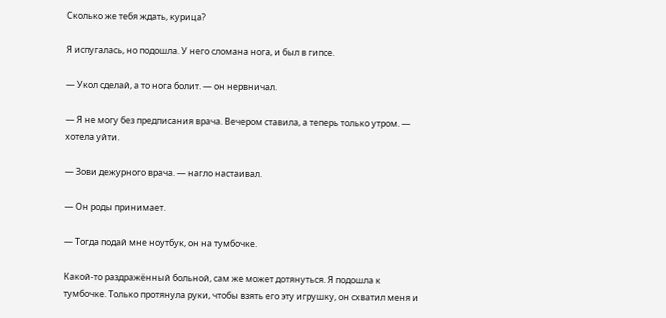Сколько же тебя ждать, курица?

Я испугалась, но подошла. У него сломана нога, и был в гипсе.

— Укол сделай, а то нога болит. — он нервничал.

— Я не могу без предписания врача. Вечером ставила, а теперь только утром. — хотела уйти.

— Зови дежурного врача. — нагло настаивал.

— Он роды принимает.

— Тогда подай мне ноутбук, он на тумбочке.

Какой-то раздражённый больной, сам же может дотянуться. Я подошла к тумбочке. Только протянула руки, чтобы взять его эту игрушку, он схватил меня и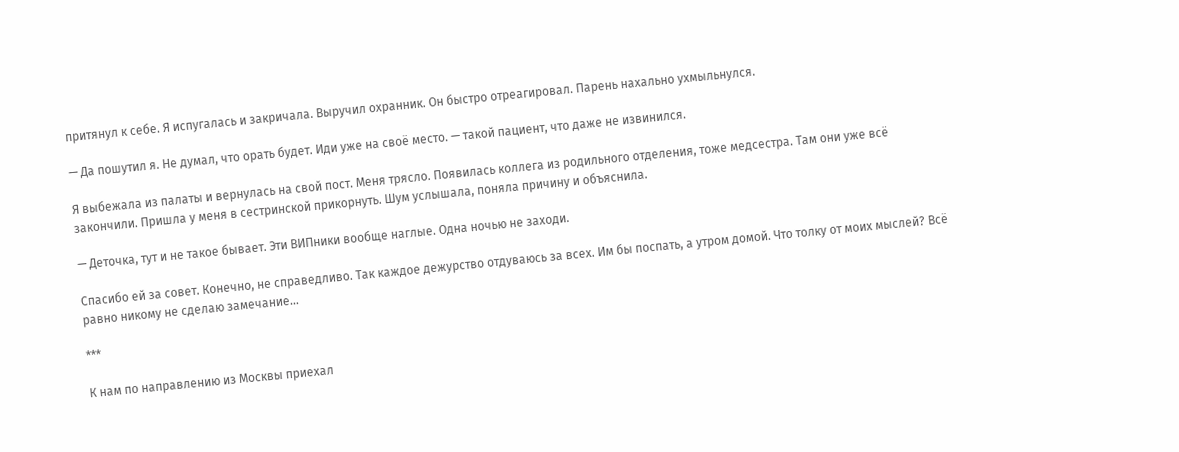притянул к себе. Я испугалась и закричала. Выручил охранник. Он быстро отреагировал. Парень нахально ухмыльнулся.

— Да пошутил я. Не думал, что орать будет. Иди уже на своё место. — такой пациент, что даже не извинился.

Я выбежала из палаты и вернулась на свой пост. Меня трясло. Появилась коллега из родильного отделения, тоже медсестра. Там они уже всё закончили. Пришла у меня в сестринской прикорнуть. Шум услышала, поняла причину и объяснила.

— Деточка, тут и не такое бывает. Эти ВИПники вообще наглые. Одна ночью не заходи.

Спасибо ей за совет. Конечно, не справедливо. Так каждое дежурство отдуваюсь за всех. Им бы поспать, а утром домой. Что толку от моих мыслей? Всё равно никому не сделаю замечание…

***

К нам по направлению из Москвы приехал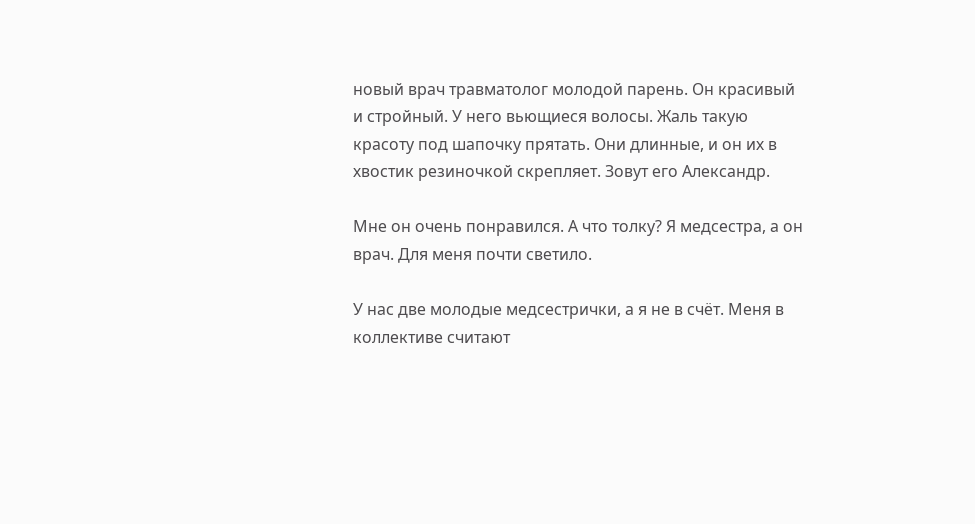новый врач травматолог молодой парень. Он красивый и стройный. У него вьющиеся волосы. Жаль такую красоту под шапочку прятать. Они длинные, и он их в хвостик резиночкой скрепляет. Зовут его Александр.

Мне он очень понравился. А что толку? Я медсестра, а он врач. Для меня почти светило.

У нас две молодые медсестрички, а я не в счёт. Меня в коллективе считают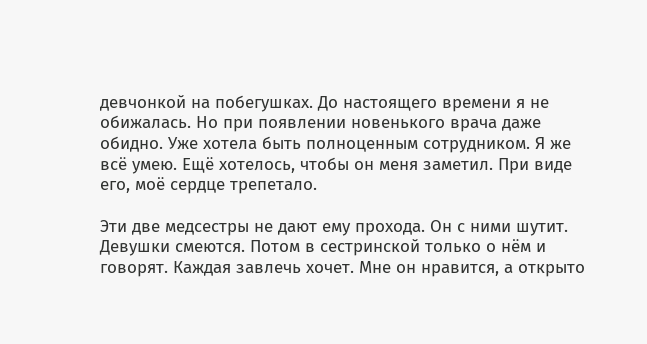девчонкой на побегушках. До настоящего времени я не обижалась. Но при появлении новенького врача даже обидно. Уже хотела быть полноценным сотрудником. Я же всё умею. Ещё хотелось, чтобы он меня заметил. При виде его, моё сердце трепетало.

Эти две медсестры не дают ему прохода. Он с ними шутит. Девушки смеются. Потом в сестринской только о нём и говорят. Каждая завлечь хочет. Мне он нравится, а открыто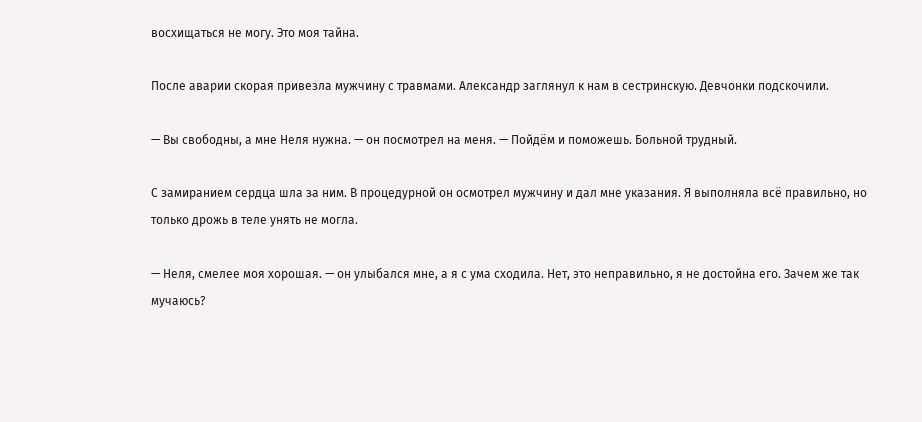восхищаться не могу. Это моя тайна.

После аварии скорая привезла мужчину с травмами. Александр заглянул к нам в сестринскую. Девчонки подскочили.

— Вы свободны, а мне Неля нужна. — он посмотрел на меня. — Пойдём и поможешь. Больной трудный.

С замиранием сердца шла за ним. В процедурной он осмотрел мужчину и дал мне указания. Я выполняла всё правильно, но только дрожь в теле унять не могла.

— Неля, смелее моя хорошая. — он улыбался мне, а я с ума сходила. Нет, это неправильно, я не достойна его. Зачем же так мучаюсь?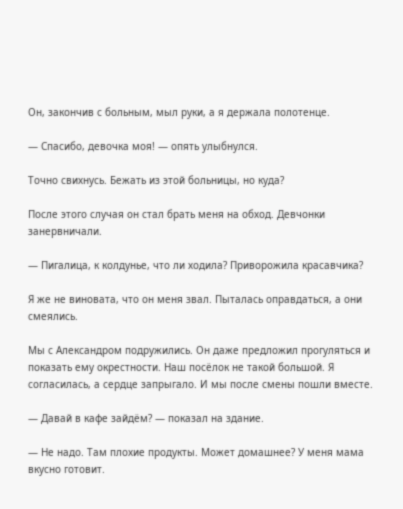Он, закончив с больным, мыл руки, а я держала полотенце.

— Спасибо, девочка моя! — опять улыбнулся.

Точно свихнусь. Бежать из этой больницы, но куда?

После этого случая он стал брать меня на обход. Девчонки занервничали.

— Пигалица, к колдунье, что ли ходила? Приворожила красавчика?

Я же не виновата, что он меня звал. Пыталась оправдаться, а они смеялись.

Мы с Александром подружились. Он даже предложил прогуляться и показать ему окрестности. Наш посёлок не такой большой. Я согласилась, а сердце запрыгало. И мы после смены пошли вместе.

— Давай в кафе зайдём? — показал на здание.

— Не надо. Там плохие продукты. Может домашнее? У меня мама вкусно готовит.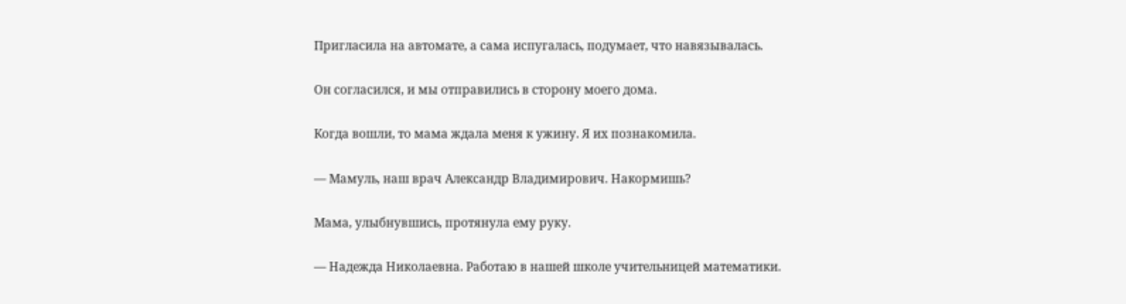Пригласила на автомате, а сама испугалась, подумает, что навязывалась.

Он согласился, и мы отправились в сторону моего дома.

Когда вошли, то мама ждала меня к ужину. Я их познакомила.

— Мамуль, наш врач Александр Владимирович. Накормишь?

Мама, улыбнувшись, протянула ему руку.

— Надежда Николаевна. Работаю в нашей школе учительницей математики.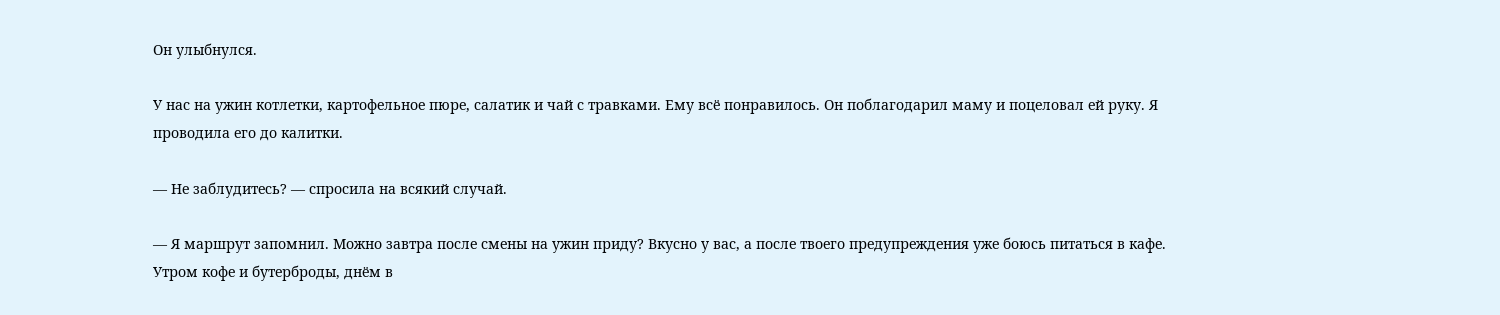Он улыбнулся.

У нас на ужин котлетки, картофельное пюре, салатик и чай с травками. Ему всё понравилось. Он поблагодарил маму и поцеловал ей руку. Я проводила его до калитки.

— Не заблудитесь? — спросила на всякий случай.

— Я маршрут запомнил. Можно завтра после смены на ужин приду? Вкусно у вас, а после твоего предупреждения уже боюсь питаться в кафе. Утром кофе и бутерброды, днём в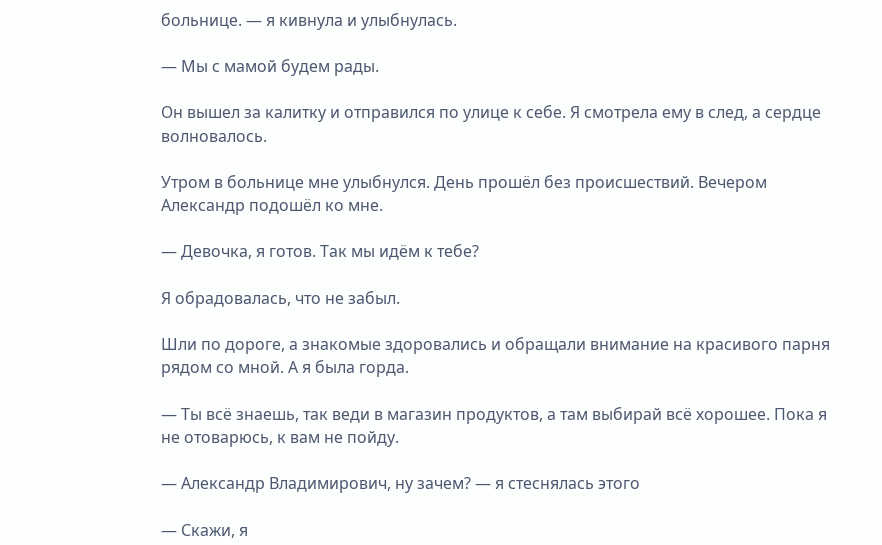больнице. — я кивнула и улыбнулась.

— Мы с мамой будем рады.

Он вышел за калитку и отправился по улице к себе. Я смотрела ему в след, а сердце волновалось.

Утром в больнице мне улыбнулся. День прошёл без происшествий. Вечером Александр подошёл ко мне.

— Девочка, я готов. Так мы идём к тебе?

Я обрадовалась, что не забыл.

Шли по дороге, а знакомые здоровались и обращали внимание на красивого парня рядом со мной. А я была горда.

— Ты всё знаешь, так веди в магазин продуктов, а там выбирай всё хорошее. Пока я не отоварюсь, к вам не пойду.

— Александр Владимирович, ну зачем? — я стеснялась этого

— Скажи, я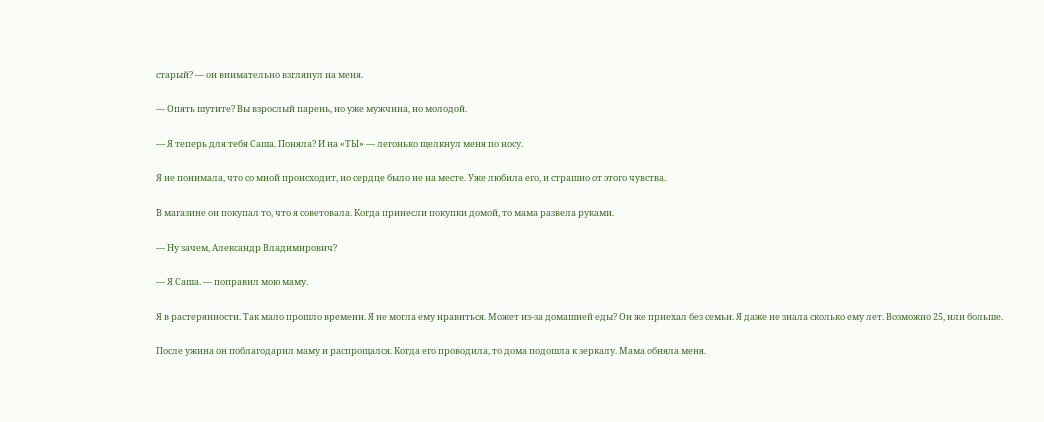старый? — он внимательно взглянул на меня.

— Опять шутите? Вы взрослый парень, но уже мужчина, но молодой.

— Я теперь для тебя Саша. Поняла? И на «ТЫ» — легонько щелкнул меня по носу.

Я не понимала, что со мной происходит, но сердце было не на месте. Уже любила его, и страшно от этого чувства.

В магазине он покупал то, что я советовала. Когда принесли покупки домой, то мама развела руками.

— Ну зачем, Александр Владимирович?

— Я Саша. — поправил мою маму.

Я в растерянности. Так мало прошло времени. Я не могла ему нравиться. Может из-за домашней еды? Он же приехал без семьи. Я даже не знала сколько ему лет. Возможно 25, или больше.

После ужина он поблагодарил маму и распрощался. Когда его проводила, то дома подошла к зеркалу. Мама обняла меня.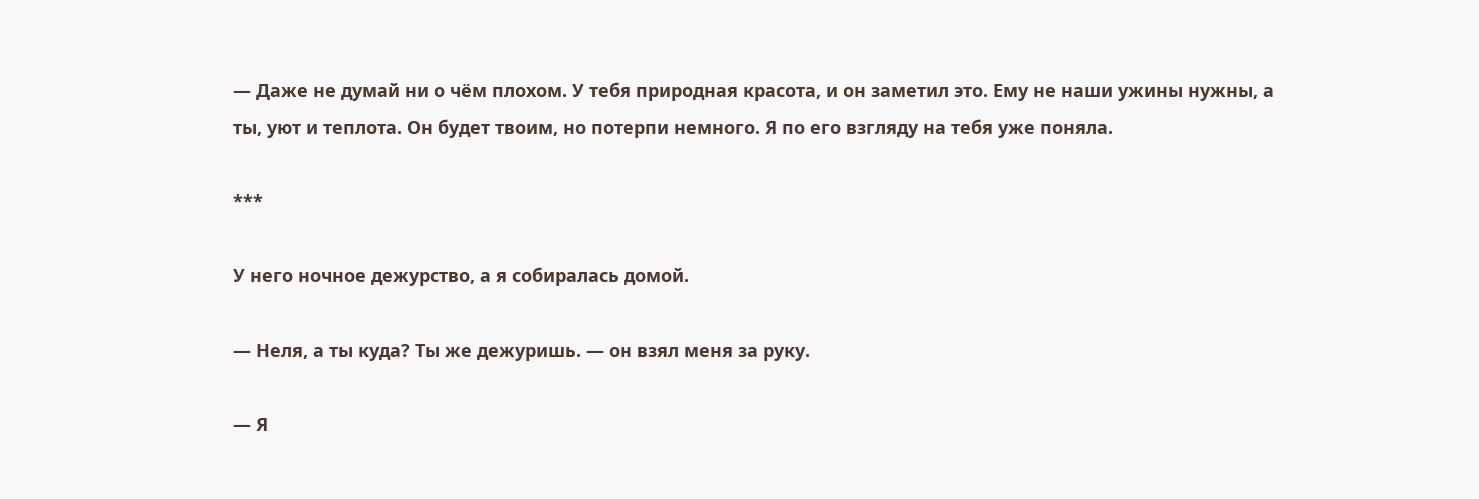— Даже не думай ни о чём плохом. У тебя природная красота, и он заметил это. Ему не наши ужины нужны, а ты, уют и теплота. Он будет твоим, но потерпи немного. Я по его взгляду на тебя уже поняла.

***

У него ночное дежурство, а я собиралась домой.

— Неля, а ты куда? Ты же дежуришь. — он взял меня за руку.

— Я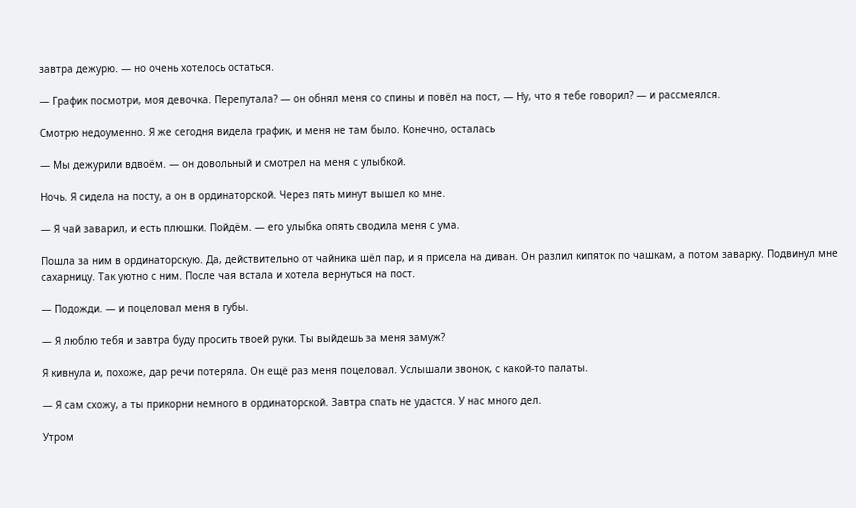завтра дежурю. — но очень хотелось остаться.

— График посмотри, моя девочка. Перепутала? — он обнял меня со спины и повёл на пост, — Ну, что я тебе говорил? — и рассмеялся.

Смотрю недоуменно. Я же сегодня видела график, и меня не там было. Конечно, осталась

— Мы дежурили вдвоём. — он довольный и смотрел на меня с улыбкой.

Ночь. Я сидела на посту, а он в ординаторской. Через пять минут вышел ко мне.

— Я чай заварил, и есть плюшки. Пойдём. — его улыбка опять сводила меня с ума.

Пошла за ним в ординаторскую. Да, действительно от чайника шёл пар, и я присела на диван. Он разлил кипяток по чашкам, а потом заварку. Подвинул мне сахарницу. Так уютно с ним. После чая встала и хотела вернуться на пост.

— Подожди. — и поцеловал меня в губы.

— Я люблю тебя и завтра буду просить твоей руки. Ты выйдешь за меня замуж?

Я кивнула и, похоже, дар речи потеряла. Он ещё раз меня поцеловал. Услышали звонок, с какой-то палаты.

— Я сам схожу, а ты прикорни немного в ординаторской. Завтра спать не удастся. У нас много дел.

Утром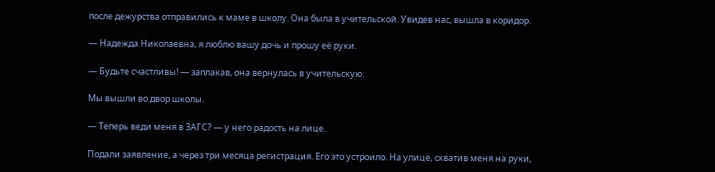после дежурства отправились к маме в школу. Она была в учительской. Увидев нас, вышла в коридор.

— Надежда Николаевна, я люблю вашу дочь и прошу её руки.

— Будьте счастливы! — заплакав, она вернулась в учительскую.

Мы вышли во двор школы.

— Теперь веди меня в ЗАГС? — у него радость на лице.

Подали заявление, а через три месяца регистрация. Его это устроило. На улице, схватив меня на руки,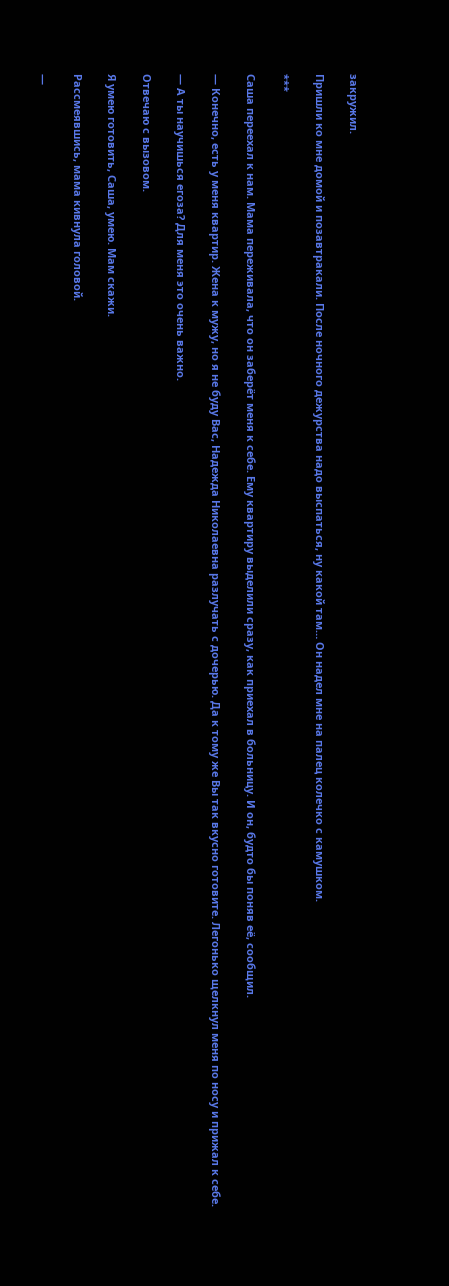закружил.

Пришли ко мне домой и позавтракали. После ночного дежурства надо выспаться, ну какой там… Он надел мне на палец колечко с камушком.

***

Саша переехал к нам. Мама переживала, что он заберёт меня к себе. Ему квартиру выделили сразу, как приехал в больницу. И он, будто бы поняв её, сообщил.

— Конечно, есть у меня квартир. Жена к мужу, но я не буду Вас, Надежда Николаевна разлучать с дочерью. Да к тому же Вы так вкусно готовите. Легонько щелкнул меня по носу и прижал к себе.

— А ты научишься егоза? Для меня это очень важно.

Отвечаю с вызовом.

Я умею готовить, Саша, умею. Мам скажи.

Рассмеявшись, мама кивнула головой.

—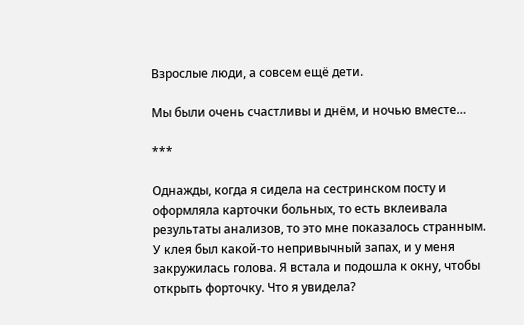Взрослые люди, а совсем ещё дети.

Мы были очень счастливы и днём, и ночью вместе…

***

Однажды, когда я сидела на сестринском посту и оформляла карточки больных, то есть вклеивала результаты анализов, то это мне показалось странным. У клея был какой-то непривычный запах, и у меня закружилась голова. Я встала и подошла к окну, чтобы открыть форточку. Что я увидела?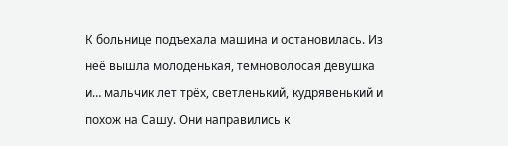К больнице подъехала машина и остановилась. Из неё вышла молоденькая, темноволосая девушка и… мальчик лет трёх, светленький, кудрявенький и похож на Сашу. Они направились к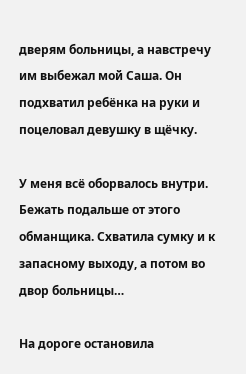дверям больницы, а навстречу им выбежал мой Саша. Он подхватил ребёнка на руки и поцеловал девушку в щёчку.

У меня всё оборвалось внутри. Бежать подальше от этого обманщика. Схватила сумку и к запасному выходу, а потом во двор больницы…

На дороге остановила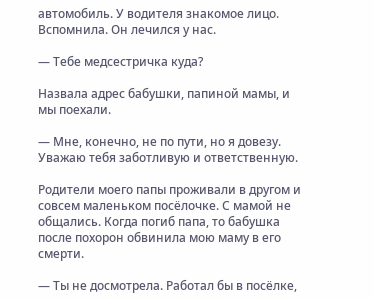автомобиль. У водителя знакомое лицо. Вспомнила. Он лечился у нас.

— Тебе медсестричка куда?

Назвала адрес бабушки, папиной мамы, и мы поехали.

— Мне, конечно, не по пути, но я довезу. Уважаю тебя заботливую и ответственную.

Родители моего папы проживали в другом и совсем маленьком посёлочке. С мамой не общались. Когда погиб папа, то бабушка после похорон обвинила мою маму в его смерти.

— Ты не досмотрела. Работал бы в посёлке,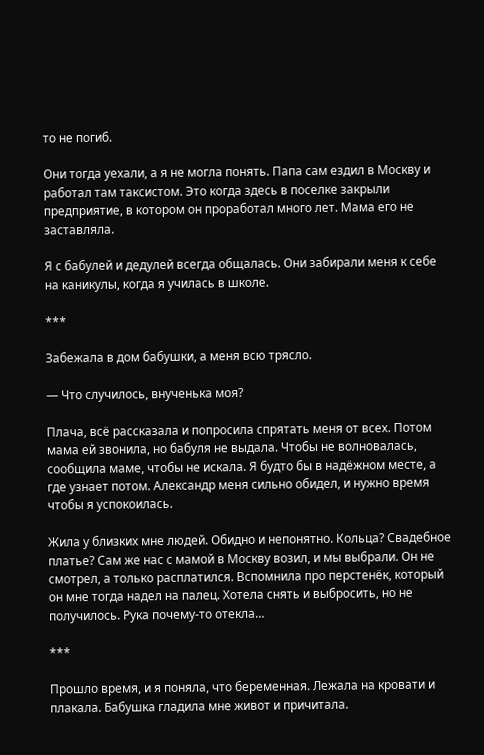то не погиб.

Они тогда уехали, а я не могла понять. Папа сам ездил в Москву и работал там таксистом. Это когда здесь в поселке закрыли предприятие, в котором он проработал много лет. Мама его не заставляла.

Я с бабулей и дедулей всегда общалась. Они забирали меня к себе на каникулы, когда я училась в школе.

***

Забежала в дом бабушки, а меня всю трясло.

— Что случилось, внученька моя?

Плача, всё рассказала и попросила спрятать меня от всех. Потом мама ей звонила, но бабуля не выдала. Чтобы не волновалась, сообщила маме, чтобы не искала. Я будто бы в надёжном месте, а где узнает потом. Александр меня сильно обидел, и нужно время чтобы я успокоилась.

Жила у близких мне людей. Обидно и непонятно. Кольца? Свадебное платье? Сам же нас с мамой в Москву возил, и мы выбрали. Он не смотрел, а только расплатился. Вспомнила про перстенёк, который он мне тогда надел на палец. Хотела снять и выбросить, но не получилось. Рука почему-то отекла…

***

Прошло время, и я поняла, что беременная. Лежала на кровати и плакала. Бабушка гладила мне живот и причитала.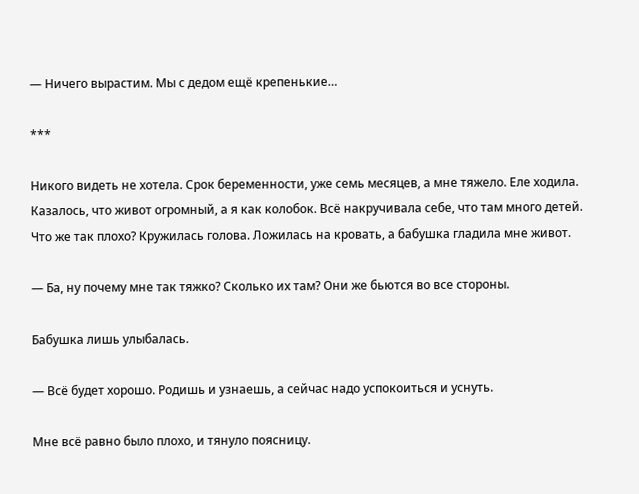— Ничего вырастим. Мы с дедом ещё крепенькие…

***

Никого видеть не хотела. Срок беременности, уже семь месяцев, а мне тяжело. Еле ходила. Казалось, что живот огромный, а я как колобок. Всё накручивала себе, что там много детей. Что же так плохо? Кружилась голова. Ложилась на кровать, а бабушка гладила мне живот.

— Ба, ну почему мне так тяжко? Сколько их там? Они же бьются во все стороны.

Бабушка лишь улыбалась.

— Всё будет хорошо. Родишь и узнаешь, а сейчас надо успокоиться и уснуть.

Мне всё равно было плохо, и тянуло поясницу.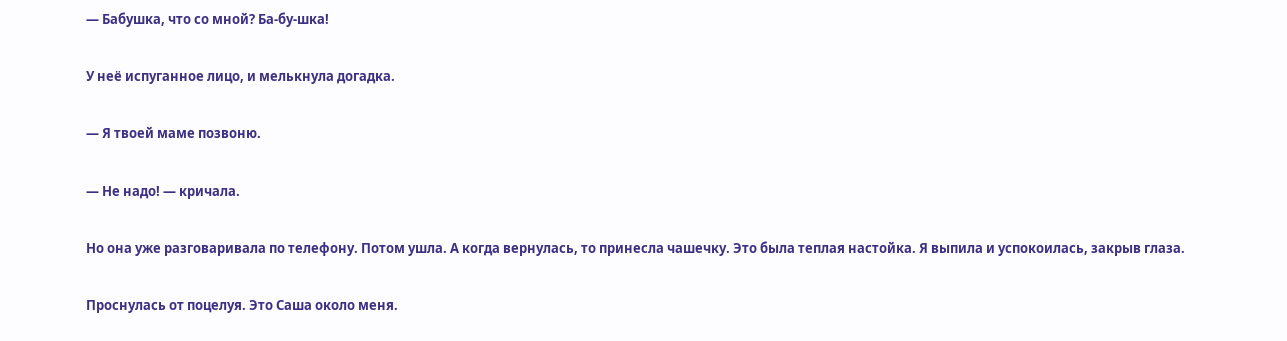— Бабушка, что со мной? Ба-бу-шка!

У неё испуганное лицо, и мелькнула догадка.

— Я твоей маме позвоню.

— Не надо! — кричала.

Но она уже разговаривала по телефону. Потом ушла. А когда вернулась, то принесла чашечку. Это была теплая настойка. Я выпила и успокоилась, закрыв глаза.

Проснулась от поцелуя. Это Саша около меня.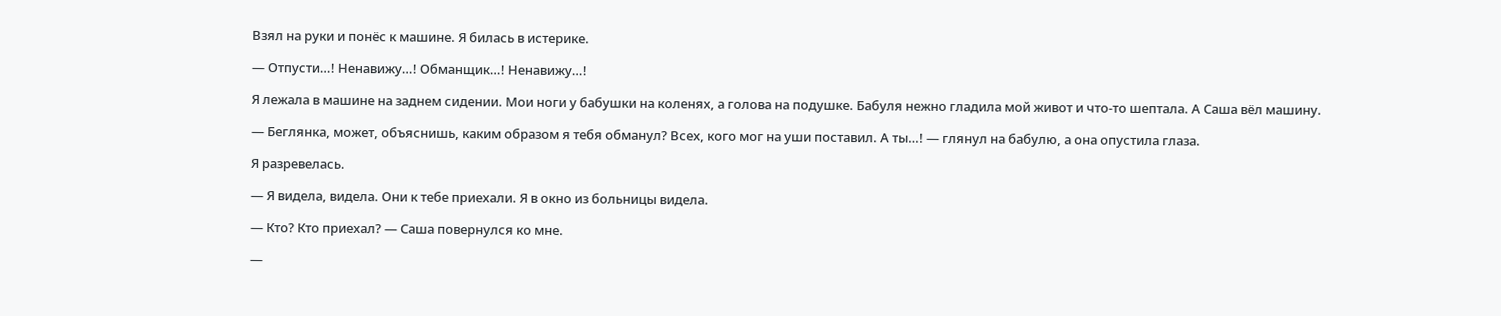Взял на руки и понёс к машине. Я билась в истерике.

— Отпусти…! Ненавижу…! Обманщик…! Ненавижу…!

Я лежала в машине на заднем сидении. Мои ноги у бабушки на коленях, а голова на подушке. Бабуля нежно гладила мой живот и что-то шептала. А Саша вёл машину.

— Беглянка, может, объяснишь, каким образом я тебя обманул? Всех, кого мог на уши поставил. А ты…! — глянул на бабулю, а она опустила глаза.

Я разревелась.

— Я видела, видела. Они к тебе приехали. Я в окно из больницы видела.

— Кто? Кто приехал? — Саша повернулся ко мне.

—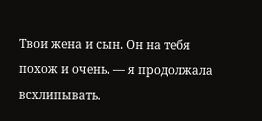Твои жена и сын. Он на тебя похож и очень. — я продолжала всхлипывать.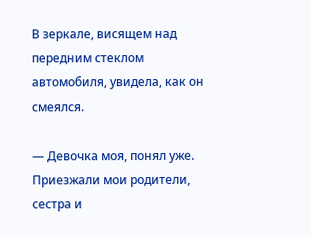В зеркале, висящем над передним стеклом автомобиля, увидела, как он смеялся.

— Девочка моя, понял уже. Приезжали мои родители, сестра и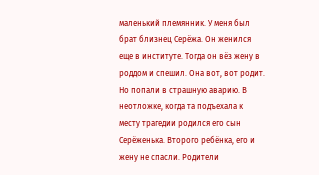маленький племянник. У меня был брат близнец Серёжа. Он женился еще в институте. Тогда он вёз жену в роддом и спешил. Она вот, вот родит. Но попали в страшную аварию. В неотложке, когда та подъехала к месту трагедии родился его сын Серёженька. Второго ребёнка, его и жену не спасли. Родители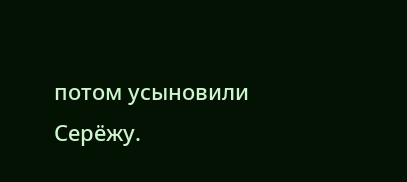потом усыновили Серёжу.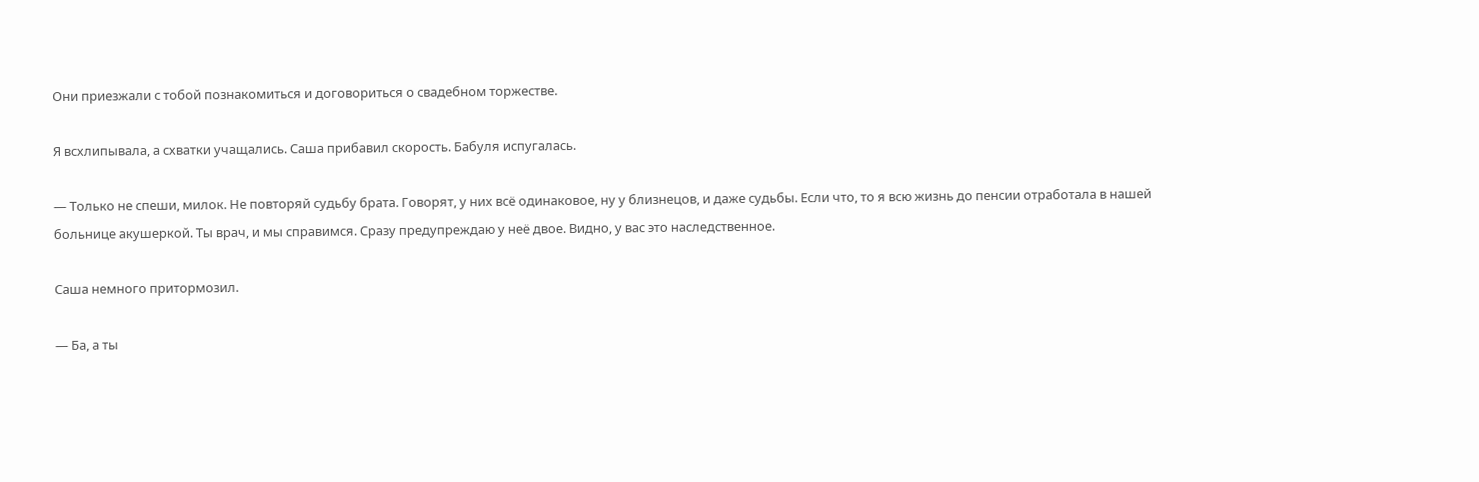Они приезжали с тобой познакомиться и договориться о свадебном торжестве.

Я всхлипывала, а схватки учащались. Саша прибавил скорость. Бабуля испугалась.

— Только не спеши, милок. Не повторяй судьбу брата. Говорят, у них всё одинаковое, ну у близнецов, и даже судьбы. Если что, то я всю жизнь до пенсии отработала в нашей больнице акушеркой. Ты врач, и мы справимся. Сразу предупреждаю у неё двое. Видно, у вас это наследственное.

Саша немного притормозил.

— Ба, а ты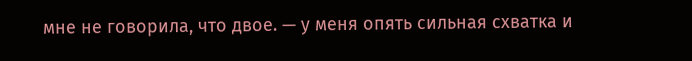мне не говорила, что двое. — у меня опять сильная схватка и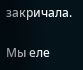закричала.

Мы еле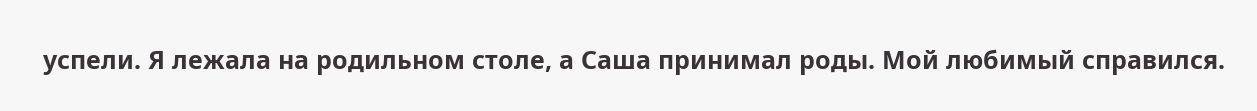успели. Я лежала на родильном столе, а Саша принимал роды. Мой любимый справился.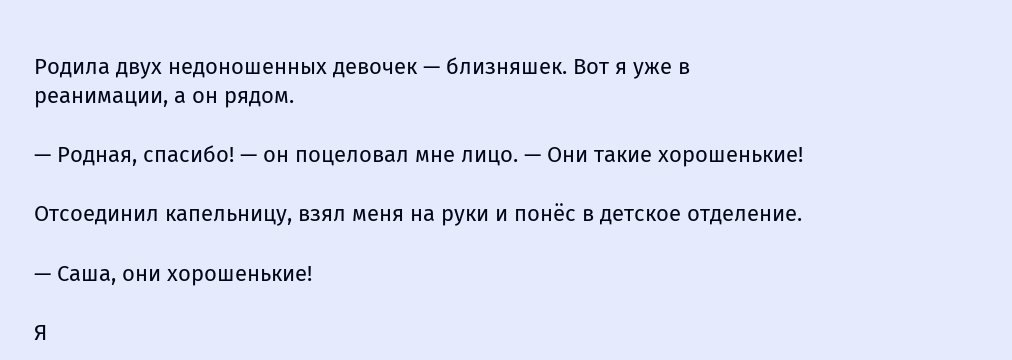Родила двух недоношенных девочек — близняшек. Вот я уже в реанимации, а он рядом.

— Родная, спасибо! — он поцеловал мне лицо. — Они такие хорошенькие!

Отсоединил капельницу, взял меня на руки и понёс в детское отделение.

— Саша, они хорошенькие!

Я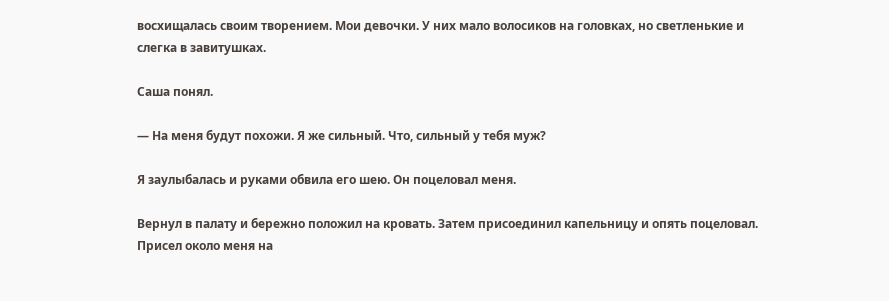восхищалась своим творением. Мои девочки. У них мало волосиков на головках, но светленькие и слегка в завитушках.

Саша понял.

— На меня будут похожи. Я же сильный. Что, сильный у тебя муж?

Я заулыбалась и руками обвила его шею. Он поцеловал меня.

Вернул в палату и бережно положил на кровать. Затем присоединил капельницу и опять поцеловал. Присел около меня на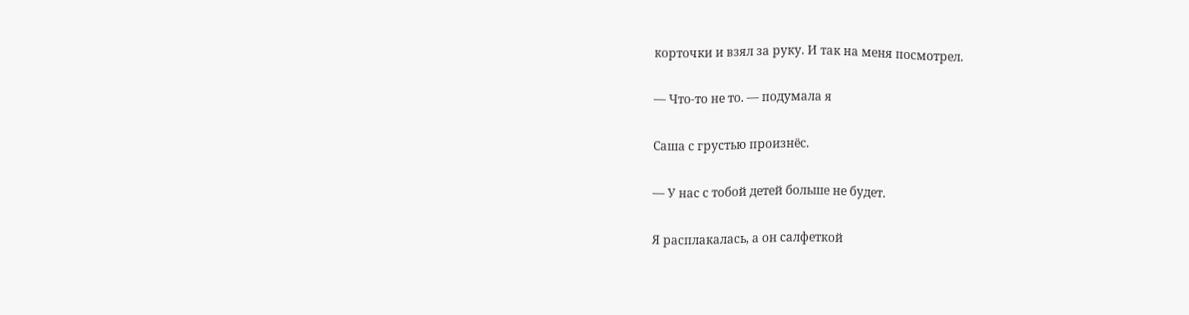корточки и взял за руку. И так на меня посмотрел.

— Что-то не то. — подумала я

Саша с грустью произнёс.

— У нас с тобой детей больше не будет.

Я расплакалась, а он салфеткой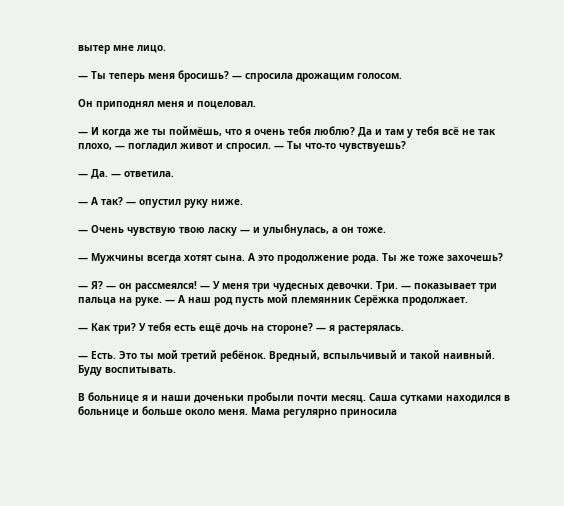вытер мне лицо.

— Ты теперь меня бросишь? — спросила дрожащим голосом.

Он приподнял меня и поцеловал.

— И когда же ты поймёшь, что я очень тебя люблю? Да и там у тебя всё не так плохо, — погладил живот и спросил. — Ты что-то чувствуешь?

— Да. — ответила.

— А так? — опустил руку ниже.

— Очень чувствую твою ласку — и улыбнулась, а он тоже.

— Мужчины всегда хотят сына. А это продолжение рода. Ты же тоже захочешь?

— Я? — он рассмеялся! — У меня три чудесных девочки. Три. — показывает три пальца на руке. — А наш род пусть мой племянник Серёжка продолжает.

— Как три? У тебя есть ещё дочь на стороне? — я растерялась.

— Есть. Это ты мой третий ребёнок. Вредный, вспыльчивый и такой наивный. Буду воспитывать.

В больнице я и наши доченьки пробыли почти месяц. Саша сутками находился в больнице и больше около меня. Мама регулярно приносила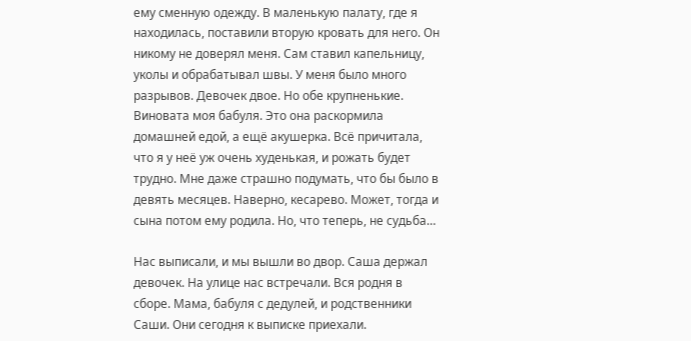ему сменную одежду. В маленькую палату, где я находилась, поставили вторую кровать для него. Он никому не доверял меня. Сам ставил капельницу, уколы и обрабатывал швы. У меня было много разрывов. Девочек двое. Но обе крупненькие. Виновата моя бабуля. Это она раскормила домашней едой, а ещё акушерка. Всё причитала, что я у неё уж очень худенькая, и рожать будет трудно. Мне даже страшно подумать, что бы было в девять месяцев. Наверно, кесарево. Может, тогда и сына потом ему родила. Но, что теперь, не судьба…

Нас выписали, и мы вышли во двор. Саша держал девочек. На улице нас встречали. Вся родня в сборе. Мама, бабуля с дедулей, и родственники Саши. Они сегодня к выписке приехали.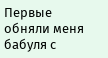Первые обняли меня бабуля с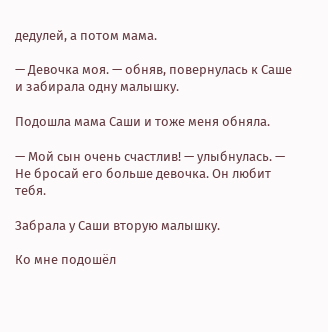дедулей, а потом мама.

— Девочка моя. — обняв, повернулась к Саше и забирала одну малышку.

Подошла мама Саши и тоже меня обняла.

— Мой сын очень счастлив! — улыбнулась. — Не бросай его больше девочка. Он любит тебя.

Забрала у Саши вторую малышку.

Ко мне подошёл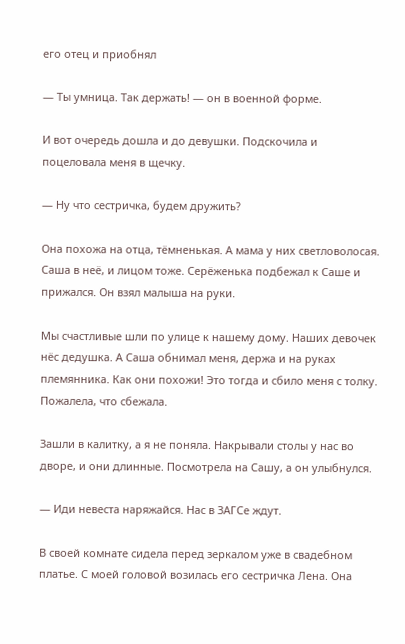его отец и приобнял

— Ты умница. Так держать! — он в военной форме.

И вот очередь дошла и до девушки. Подскочила и поцеловала меня в щечку.

— Ну что сестричка, будем дружить?

Она похожа на отца, тёмненькая. А мама у них светловолосая. Саша в неё, и лицом тоже. Серёженька подбежал к Саше и прижался. Он взял малыша на руки.

Мы счастливые шли по улице к нашему дому. Наших девочек нёс дедушка. А Саша обнимал меня, держа и на руках племянника. Как они похожи! Это тогда и сбило меня с толку. Пожалела, что сбежала.

Зашли в калитку, а я не поняла. Накрывали столы у нас во дворе, и они длинные. Посмотрела на Сашу, а он улыбнулся.

— Иди невеста наряжайся. Нас в ЗАГСе ждут.

В своей комнате сидела перед зеркалом уже в свадебном платье. С моей головой возилась его сестричка Лена. Она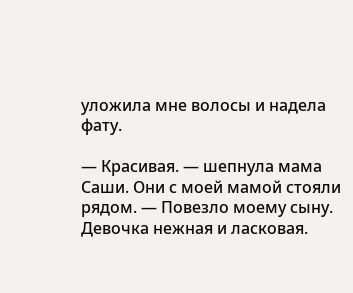уложила мне волосы и надела фату.

— Красивая. — шепнула мама Саши. Они с моей мамой стояли рядом. — Повезло моему сыну. Девочка нежная и ласковая.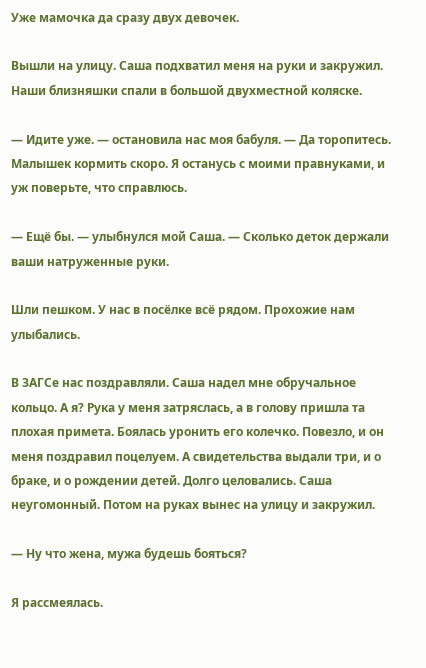Уже мамочка да сразу двух девочек.

Вышли на улицу. Саша подхватил меня на руки и закружил. Наши близняшки спали в большой двухместной коляске.

— Идите уже. — остановила нас моя бабуля. — Да торопитесь. Малышек кормить скоро. Я останусь с моими правнуками, и уж поверьте, что справлюсь.

— Ещё бы. — улыбнулся мой Саша. — Сколько деток держали ваши натруженные руки.

Шли пешком. У нас в посёлке всё рядом. Прохожие нам улыбались.

В ЗАГСе нас поздравляли. Саша надел мне обручальное кольцо. А я? Рука у меня затряслась, а в голову пришла та плохая примета. Боялась уронить его колечко. Повезло, и он меня поздравил поцелуем. А свидетельства выдали три, и о браке, и о рождении детей. Долго целовались. Саша неугомонный. Потом на руках вынес на улицу и закружил.

— Ну что жена, мужа будешь бояться?

Я рассмеялась.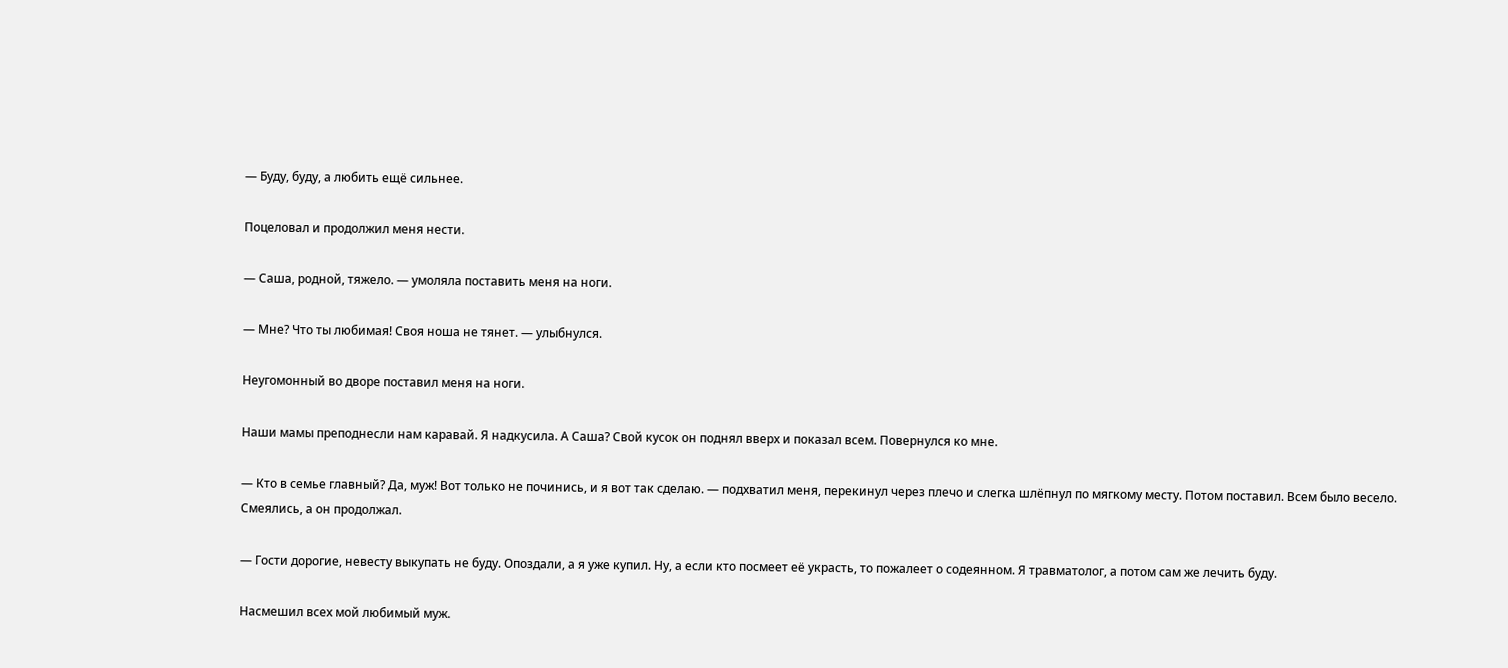— Буду, буду, а любить ещё сильнее.

Поцеловал и продолжил меня нести.

— Саша, родной, тяжело. — умоляла поставить меня на ноги.

— Мне? Что ты любимая! Своя ноша не тянет. — улыбнулся.

Неугомонный во дворе поставил меня на ноги.

Наши мамы преподнесли нам каравай. Я надкусила. А Саша? Свой кусок он поднял вверх и показал всем. Повернулся ко мне.

— Кто в семье главный? Да, муж! Вот только не починись, и я вот так сделаю. — подхватил меня, перекинул через плечо и слегка шлёпнул по мягкому месту. Потом поставил. Всем было весело. Смеялись, а он продолжал.

— Гости дорогие, невесту выкупать не буду. Опоздали, а я уже купил. Ну, а если кто посмеет её украсть, то пожалеет о содеянном. Я травматолог, а потом сам же лечить буду.

Насмешил всех мой любимый муж.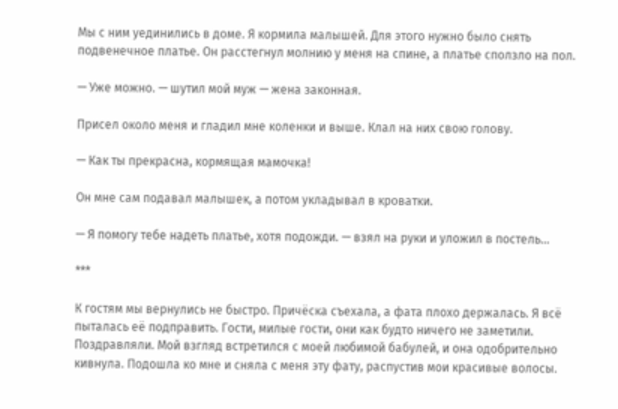Мы с ним уединились в доме. Я кормила малышей. Для этого нужно было снять подвенечное платье. Он расстегнул молнию у меня на спине, а платье сползло на пол.

— Уже можно. — шутил мой муж — жена законная.

Присел около меня и гладил мне коленки и выше. Клал на них свою голову.

— Как ты прекрасна, кормящая мамочка!

Он мне сам подавал малышек, а потом укладывал в кроватки.

— Я помогу тебе надеть платье, хотя подожди. — взял на руки и уложил в постель…

***

К гостям мы вернулись не быстро. Причёска съехала, а фата плохо держалась. Я всё пыталась её подправить. Гости, милые гости, они как будто ничего не заметили. Поздравляли. Мой взгляд встретился с моей любимой бабулей, и она одобрительно кивнула. Подошла ко мне и сняла с меня эту фату, распустив мои красивые волосы.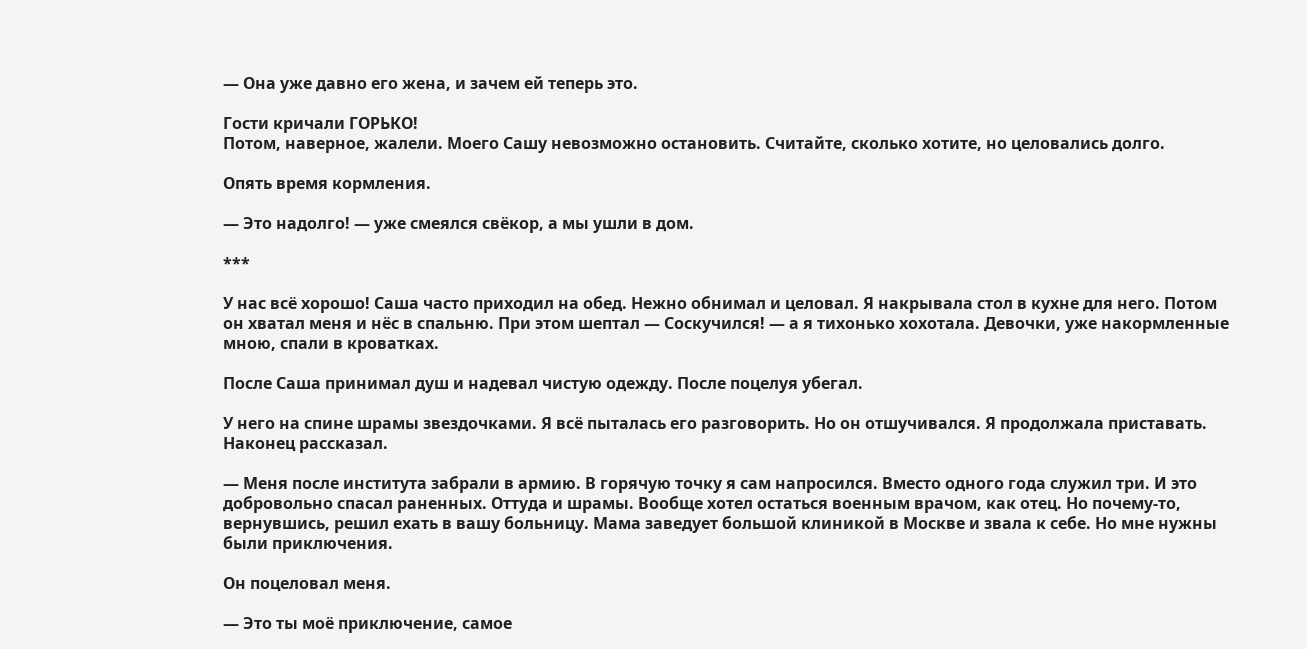— Она уже давно его жена, и зачем ей теперь это.

Гости кричали ГОРЬКО!
Потом, наверное, жалели. Моего Сашу невозможно остановить. Считайте, сколько хотите, но целовались долго.

Опять время кормления.

— Это надолго! — уже смеялся свёкор, а мы ушли в дом.

***

У нас всё хорошо! Саша часто приходил на обед. Нежно обнимал и целовал. Я накрывала стол в кухне для него. Потом он хватал меня и нёс в спальню. При этом шептал — Соскучился! — а я тихонько хохотала. Девочки, уже накормленные мною, спали в кроватках.

После Саша принимал душ и надевал чистую одежду. После поцелуя убегал.

У него на спине шрамы звездочками. Я всё пыталась его разговорить. Но он отшучивался. Я продолжала приставать. Наконец рассказал.

— Меня после института забрали в армию. В горячую точку я сам напросился. Вместо одного года служил три. И это добровольно спасал раненных. Оттуда и шрамы. Вообще хотел остаться военным врачом, как отец. Но почему-то, вернувшись, решил ехать в вашу больницу. Мама заведует большой клиникой в Москве и звала к себе. Но мне нужны были приключения.

Он поцеловал меня.

— Это ты моё приключение, самое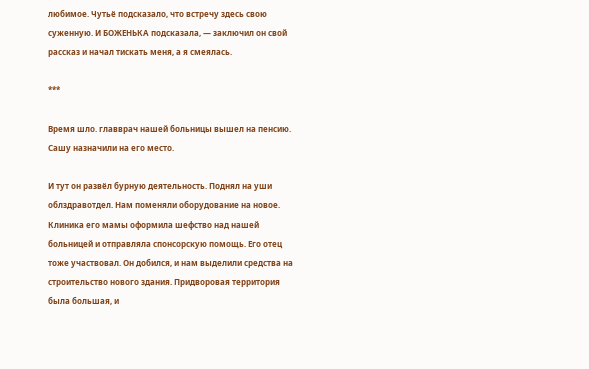любимое. Чутьё подсказало, что встречу здесь свою суженную. И БОЖЕНЬКА подсказала, — заключил он свой рассказ и начал тискать меня, а я смеялась.

***

Время шло. главврач нашей больницы вышел на пенсию. Сашу назначили на его место.

И тут он развёл бурную деятельность. Поднял на уши облздравотдел. Нам поменяли оборудование на новое. Клиника его мамы оформила шефство над нашей больницей и отправляла спонсорскую помощь. Его отец тоже участвовал. Он добился, и нам выделили средства на строительство нового здания. Придворовая территория была большая, и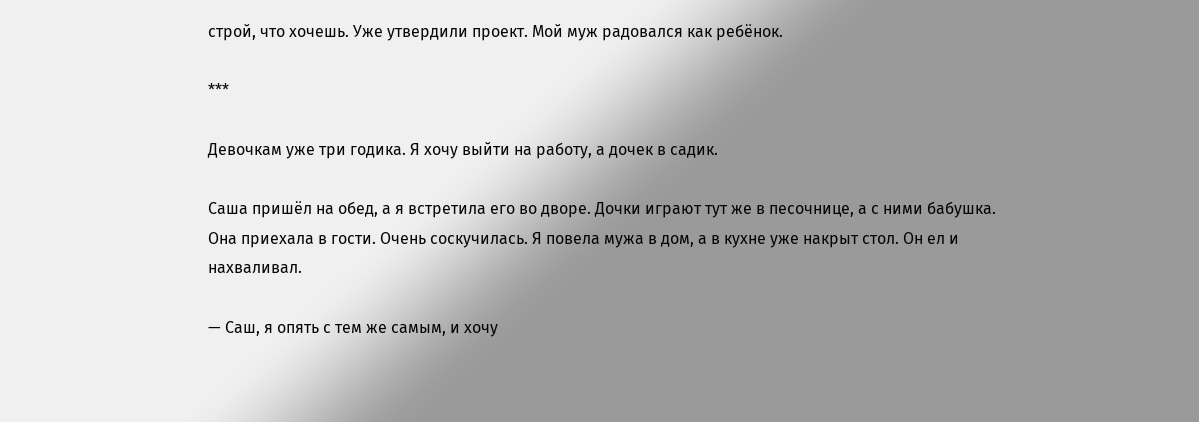строй, что хочешь. Уже утвердили проект. Мой муж радовался как ребёнок.

***

Девочкам уже три годика. Я хочу выйти на работу, а дочек в садик.

Саша пришёл на обед, а я встретила его во дворе. Дочки играют тут же в песочнице, а с ними бабушка. Она приехала в гости. Очень соскучилась. Я повела мужа в дом, а в кухне уже накрыт стол. Он ел и нахваливал.

— Саш, я опять с тем же самым, и хочу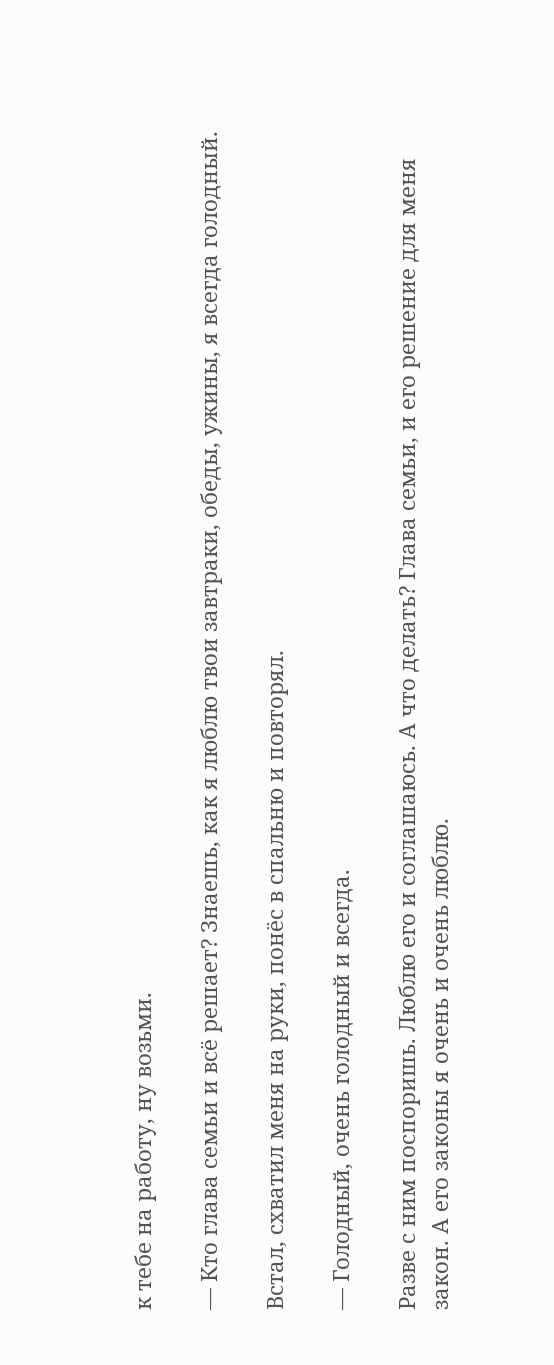к тебе на работу, ну возьми.

— Кто глава семьи и всё решает? Знаешь, как я люблю твои завтраки, обеды, ужины, я всегда голодный.

Встал, схватил меня на руки, понёс в спальню и повторял.

— Голодный, очень голодный и всегда.

Разве с ним поспоришь. Люблю его и соглашаюсь. А что делать? Глава семьи, и его решение для меня закон. А его законы я очень и очень люблю.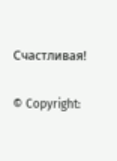Счастливая!

© Copyright: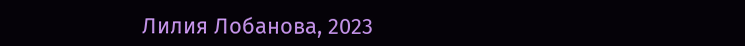Лилия Лобанова, 2023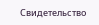Свидетельство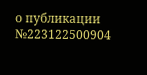о публикации №223122500904